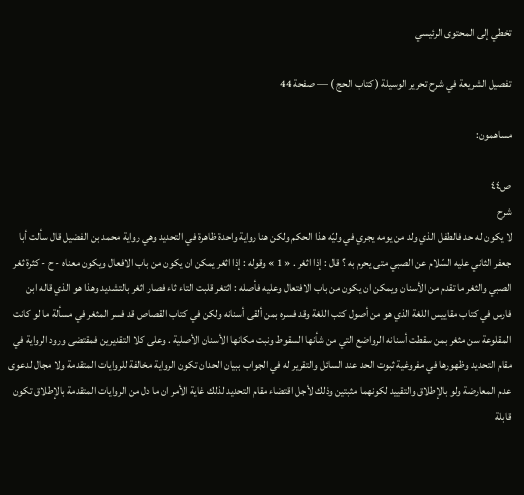تخطي إلى المحتوى الرئيسي

تفصيل الشريعة في شرح تحرير الوسيلة ( كتاب الحج ) — صفحة 44

مساهمون:

ص٤٤
شرح
لا يكون له حد فالطفل الذي ولد من يومه يجري في وليّه هذا الحكم ولكن هنا رواية واحدة ظاهرة في التحديد وهي رواية محمد بن الفضيل قال سألت أبا جعفر الثاني عليه السّلام عن الصبي متى يحرم به ؟ قال : إذا اثغر . « 1 » وقوله : إذا اثغر يمكن ان يكون من باب الافعال ويكون معناه - ح - كثرة ثغر الصبي والثغر ما تقدم من الأسنان ويمكن ان يكون من باب الافتعال وعليه فأصله : اثتغر قلبت التاء ثاء فصار اثغر بالتشديد وهذا هو الذي قاله ابن فارس في كتاب مقاييس اللغة الذي هو من أصول كتب اللغة وقد فسره بمن ألقى أسنانه ولكن في كتاب القصاص قد فسر المثغر في مسألة ما لو كانت المقلوعة سن مثغر بمن سقطت أسنانه الرواضع التي من شأنها السقوط ونبت مكانها الأسنان الأصلية . وعلى كلا التقديرين فمقتضى ورود الرواية في مقام التحديد وظهورها في مفروغية ثبوت الحد عند السائل والتقرير له في الجواب ببيان الحدان تكون الرواية مخالفة للروايات المتقدمة ولا مجال لدعوى عدم المعارضة ولو بالإطلاق والتقييد لكونهما مثبتين وذلك لأجل اقتضاء مقام التحديد لذلك غاية الأمر ان ما دل من الروايات المتقدمة بالإطلاق تكون قابلة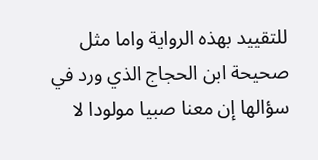للتقييد بهذه الرواية واما مثل صحيحة ابن الحجاج الذي ورد في سؤالها إن معنا صبيا مولودا لا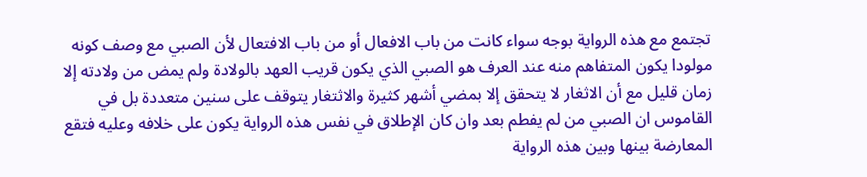تجتمع مع هذه الرواية بوجه سواء كانت من باب الافعال أو من باب الافتعال لأن الصبي مع وصف كونه مولودا يكون المتفاهم منه عند العرف هو الصبي الذي يكون قريب العهد بالولادة ولم يمض من ولادته إلا زمان قليل مع أن الاثغار لا يتحقق إلا بمضي أشهر كثيرة والاثتغار يتوقف على سنين متعددة بل في القاموس ان الصبي من لم يفطم بعد وان كان الإطلاق في نفس هذه الرواية يكون على خلافه وعليه فتقع المعارضة بينها وبين هذه الرواية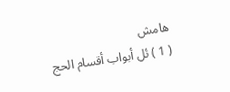هامش
( 1 ) ئل أبواب أقسام الحج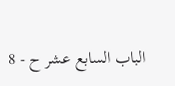الباب السابع عشر ح - 8